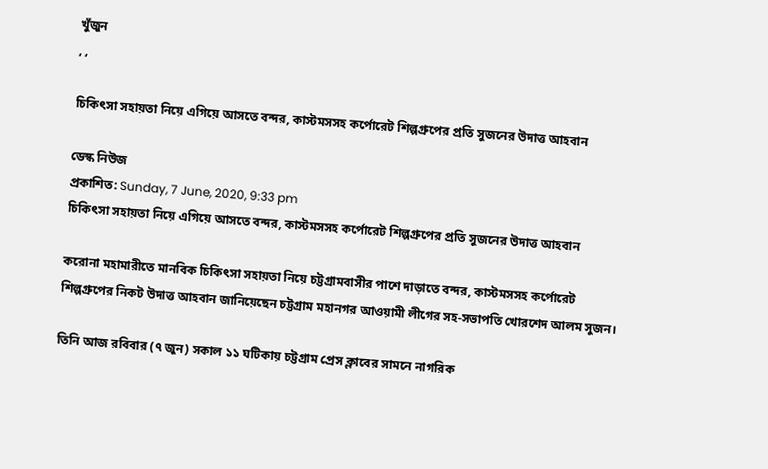খুঁজুন
, ,

চিকিৎসা সহায়তা নিয়ে এগিয়ে আসতে বন্দর, কাস্টমসসহ কর্পোরেট শিল্পগ্রুপের প্রতি সুজনের উদাত্ত আহবান

ডেস্ক নিউজ
প্রকাশিত: Sunday, 7 June, 2020, 9:33 pm
চিকিৎসা সহায়তা নিয়ে এগিয়ে আসতে বন্দর, কাস্টমসসহ কর্পোরেট শিল্পগ্রুপের প্রতি সুজনের উদাত্ত আহবান

করোনা মহামারীতে মানবিক চিকিৎসা সহায়তা নিয়ে চট্টগ্রামবাসীর পাশে দাড়াতে বন্দর, কাস্টমসসহ কর্পোরেট শিল্পগ্রুপের নিকট উদাত্ত আহবান জানিয়েছেন চট্টগ্রাম মহানগর আওয়ামী লীগের সহ-সভাপতি খোরশেদ আলম সুজন।

তিনি আজ রবিবার (৭ জুন) সকাল ১১ ঘটিকায় চট্টগ্রাম প্রেস ক্লাবের সামনে নাগরিক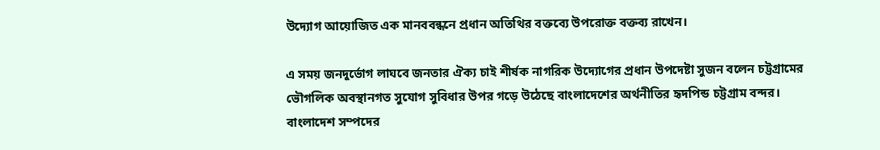উদ্যোগ আয়োজিত এক মানববন্ধনে প্রধান অতিথির বক্তব্যে উপরোক্ত বক্তব্য রাখেন।

এ সময় জনদুর্ভোগ লাঘবে জনতার ঐক্য চাই শীর্ষক নাগরিক উদ্যোগের প্রধান উপদেষ্টা সুজন বলেন চট্টগ্রামের ভৌগলিক অবস্থানগত সুযোগ সুবিধার উপর গড়ে উঠেছে বাংলাদেশের অর্থনীতির হৃদপিন্ড চট্টগ্রাম বন্দর। বাংলাদেশ সম্পদের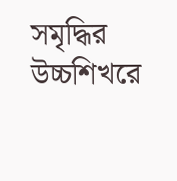সমৃদ্ধির উচ্চশিখরে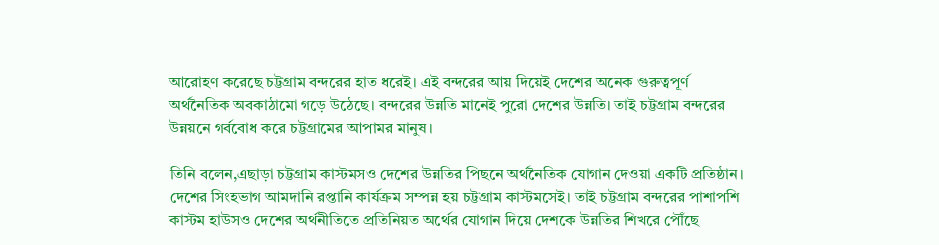আরোহণ করেছে চট্টগ্রাম বন্দরের হাত ধরেই। এই বন্দরের আয় দিয়েই দেশের অনেক গুরুত্বপূর্ণ অর্থনৈতিক অবকাঠামো গড়ে উঠেছে। বন্দরের উন্নতি মানেই পুরো দেশের উন্নতি। তাই চট্টগ্রাম বন্দরের উন্নয়নে গর্ববোধ করে চট্টগ্রামের আপামর মানুষ।

তিনি বলেন,এছাড়া চট্টগ্রাম কাস্টমসও দেশের উন্নতির পিছনে অর্থনৈতিক যোগান দেওয়া একটি প্রতিষ্ঠান। দেশের সিংহভাগ আমদানি রপ্তানি কার্যক্রম সম্পন্ন হয় চট্টগ্রাম কাস্টমসেই। তাই চট্টগ্রাম বন্দরের পাশাপশি কাস্টম হাউসও দেশের অর্থনীতিতে প্রতিনিয়ত অর্থের যোগান দিয়ে দেশকে উন্নতির শিখরে পৌঁছে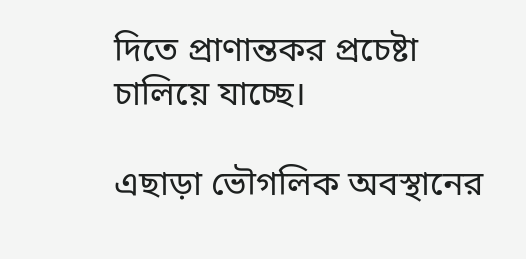দিতে প্রাণান্তকর প্রচেষ্টা চালিয়ে যাচ্ছে।

এছাড়া ভৌগলিক অবস্থানের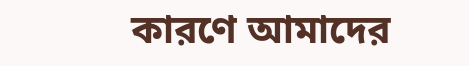কারণে আমাদের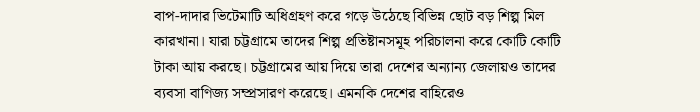বাপ-দাদার ভিটেমাটি অধিগ্রহণ করে গড়ে উঠেছে বিভিন্ন ছোট বড় শিল্প মিল কারখানা। যারা চট্টগ্রামে তাদের শিল্প প্রতিষ্টানসমূহ পরিচালনা করে কোটি কোটি টাকা আয় করছে। চট্টগ্রামের আয় দিয়ে তারা দেশের অন্যান্য জেলায়ও তাদের ব্যবসা বাণিজ্য সম্প্রসারণ করেছে। এমনকি দেশের বাহিরেও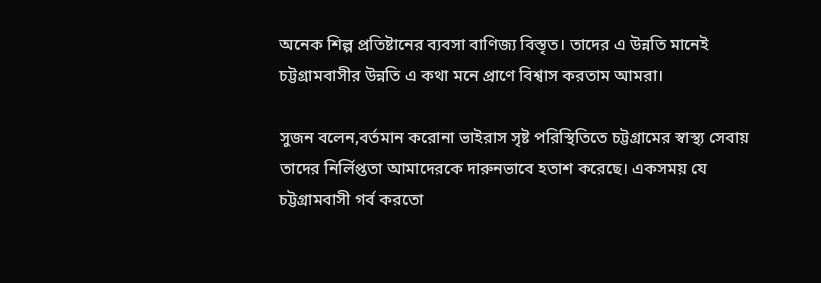অনেক শিল্প প্রতিষ্টানের ব্যবসা বাণিজ্য বিস্তৃত। তাদের এ উন্নতি মানেই চট্টগ্রামবাসীর উন্নতি এ কথা মনে প্রাণে বিশ্বাস করতাম আমরা।

সুজন বলেন,বর্তমান করোনা ভাইরাস সৃষ্ট পরিস্থিতিতে চট্টগ্রামের স্বাস্থ্য সেবায় তাদের নির্লিপ্ততা আমাদেরকে দারুনভাবে হতাশ করেছে। একসময় যে চট্টগ্রামবাসী গর্ব করতো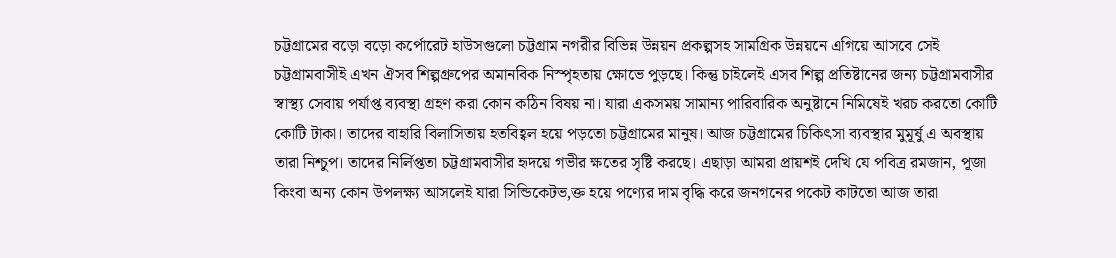চট্টগ্রামের বড়ো বড়ো কর্পোরেট হাউসগুলো চট্টগ্রাম নগরীর বিভিন্ন উন্নয়ন প্রকল্পসহ সামগ্রিক উন্নয়নে এগিয়ে আসবে সেই চট্টগ্রামবাসীই এখন ঐসব শিল্পগ্রুপের অমানবিক নিস্পৃহতায় ক্ষোভে পুড়ছে। কিন্তু চাইলেই এসব শিল্প প্রতিষ্টানের জন্য চট্টগ্রামবাসীর স্বাস্থ্য সেবায় পর্যাপ্ত ব্যবস্থা গ্রহণ করা কোন কঠিন বিষয় না। যারা একসময় সামান্য পারিবারিক অনুষ্টানে নিমিষেই খরচ করতো কোটি কোটি টাকা। তাদের বাহারি বিলাসিতায় হতবিহ্বল হয়ে পড়তো চট্টগ্রামের মানুষ। আজ চট্টগ্রামের চিকিৎসা ব্যবস্থার মুমূর্ষু এ অবস্থায় তারা নিশ্চুপ। তাদের নির্লিপ্ততা চট্টগ্রামবাসীর হৃদয়ে গভীর ক্ষতের সৃষ্টি করছে। এছাড়া আমরা প্রায়শই দেখি যে পবিত্র রমজান, পূজা কিংবা অন্য কোন উপলক্ষ্য আসলেই যারা সিন্ডিকেটভ‚ক্ত হয়ে পণ্যের দাম বৃদ্ধি করে জনগনের পকেট কাটতো আজ তারা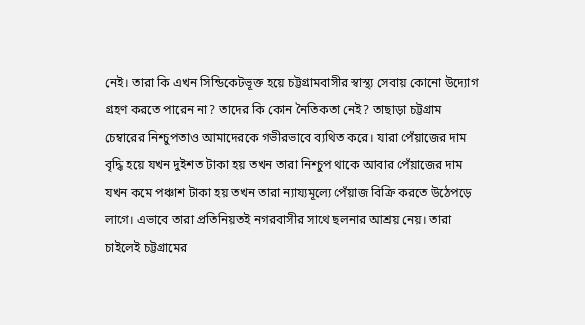নেই। তারা কি এখন সিন্ডিকেটভূক্ত হয়ে চট্টগ্রামবাসীর স্বাস্থ্য সেবায় কোনো উদ্যোগ গ্রহণ করতে পারেন না? তাদের কি কোন নৈতিকতা নেই? তাছাড়া চট্টগ্রাম চেম্বারের নিশ্চুপতাও আমাদেরকে গভীরভাবে ব্যথিত করে। যারা পেঁয়াজের দাম বৃদ্ধি হয়ে যখন দুইশত টাকা হয় তখন তারা নিশ্চুপ থাকে আবার পেঁয়াজের দাম যখন কমে পঞ্চাশ টাকা হয় তখন তারা ন্যায্যমূল্যে পেঁয়াজ বিক্রি করতে উঠেপড়ে লাগে। এভাবে তারা প্রতিনিয়তই নগরবাসীর সাথে ছলনার আশ্রয় নেয়। তারা চাইলেই চট্টগ্রামের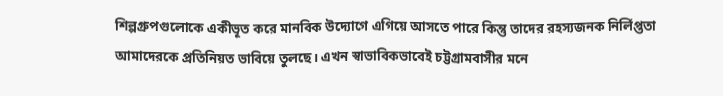শিল্পগ্রুপগুলোকে একীভূত করে মানবিক উদ্যোগে এগিয়ে আসতে পারে কিন্তু তাদের রহস্যজনক নির্লিপ্ততা আমাদেরকে প্রতিনিয়ত ভাবিয়ে তুলছে। এখন স্বাভাবিকভাবেই চট্টগ্রামবাসীর মনে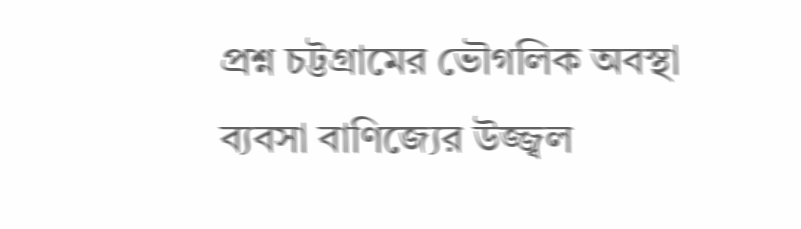প্রশ্ন চট্টগ্রামের ভৌগলিক অবস্থা ব্যবসা বাণিজ্যের উজ্জ্বল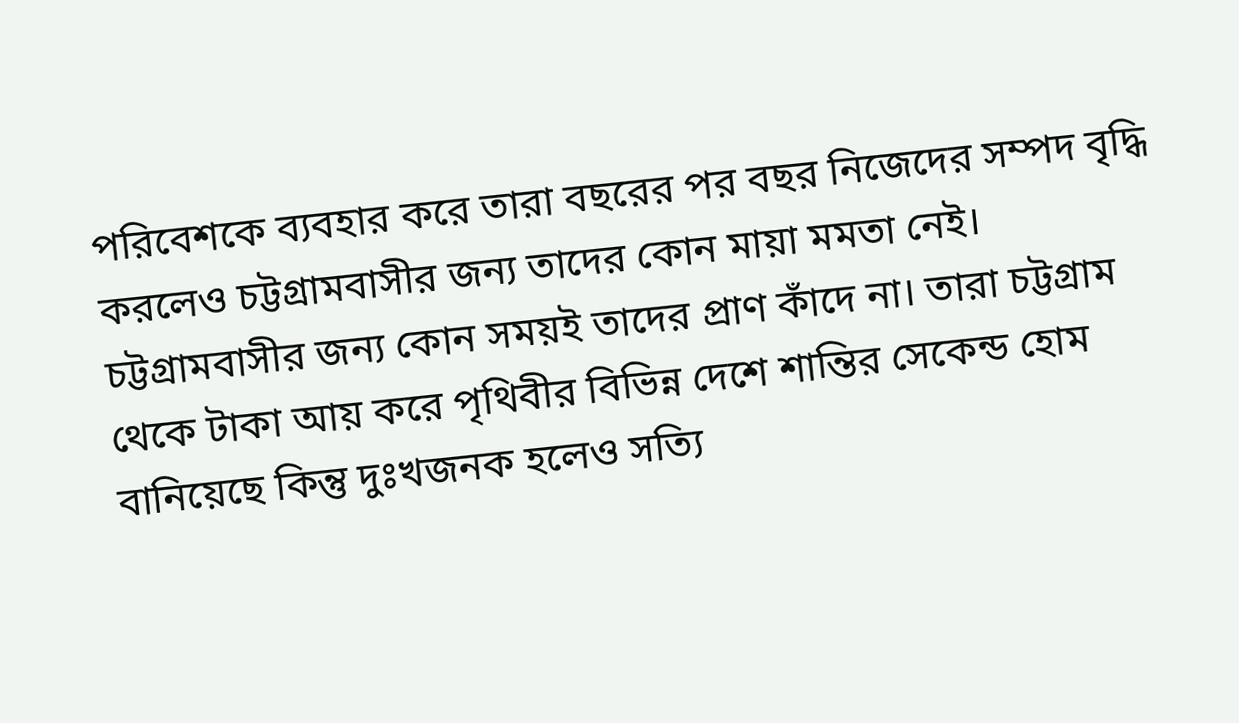পরিবেশকে ব্যবহার করে তারা বছরের পর বছর নিজেদের সম্পদ বৃদ্ধি করলেও চট্টগ্রামবাসীর জন্য তাদের কোন মায়া মমতা নেই। চট্টগ্রামবাসীর জন্য কোন সময়ই তাদের প্রাণ কাঁদে না। তারা চট্টগ্রাম থেকে টাকা আয় করে পৃথিবীর বিভিন্ন দেশে শান্তির সেকেন্ড হোম বানিয়েছে কিন্তু দুঃখজনক হলেও সত্যি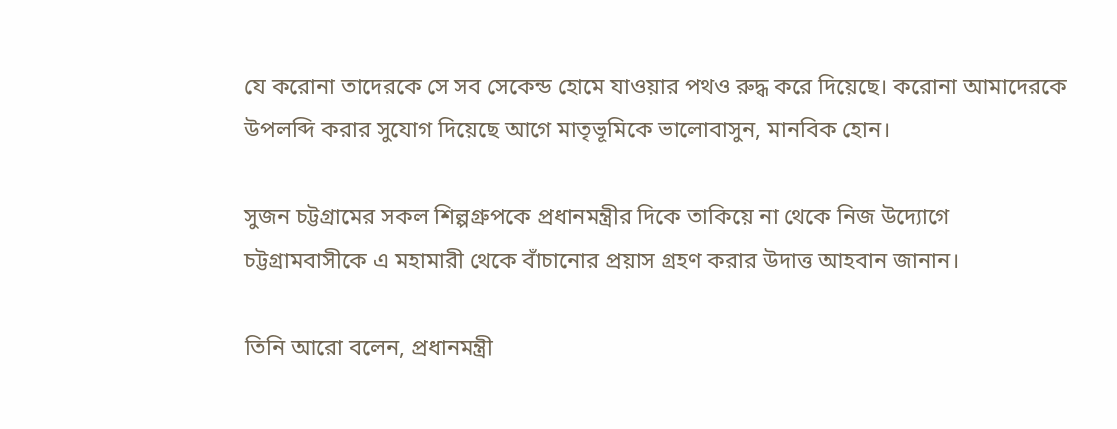যে করোনা তাদেরকে সে সব সেকেন্ড হোমে যাওয়ার পথও রুদ্ধ করে দিয়েছে। করোনা আমাদেরকে উপলব্দি করার সুযোগ দিয়েছে আগে মাতৃভূমিকে ভালোবাসুন, মানবিক হোন।

সুজন চট্টগ্রামের সকল শিল্পগ্রুপকে প্রধানমন্ত্রীর দিকে তাকিয়ে না থেকে নিজ উদ্যোগে চট্টগ্রামবাসীকে এ মহামারী থেকে বাঁচানোর প্রয়াস গ্রহণ করার উদাত্ত আহবান জানান।

তিনি আরো বলেন, প্রধানমন্ত্রী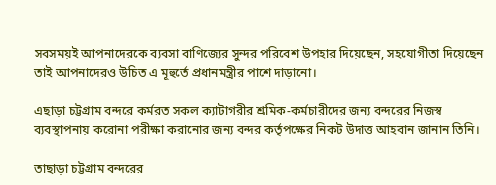সবসময়ই আপনাদেরকে ব্যবসা বাণিজ্যের সুন্দর পরিবেশ উপহার দিয়েছেন, সহযোগীতা দিয়েছেন তাই আপনাদেরও উচিত এ মূহুর্তে প্রধানমন্ত্রীর পাশে দাড়ানো।

এছাড়া চট্টগ্রাম বন্দরে কর্মরত সকল ক্যাটাগরীর শ্রমিক-কর্মচারীদের জন্য বন্দরের নিজস্ব ব্যবস্থাপনায় করোনা পরীক্ষা করানোর জন্য বন্দর কর্তৃপক্ষের নিকট উদাত্ত আহবান জানান তিনি।

তাছাড়া চট্টগ্রাম বন্দরের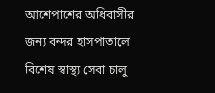আশেপাশের অধিবাসীর জন্য বন্দর হাসপাতালে বিশেষ স্বাস্থ্য সেবা চালু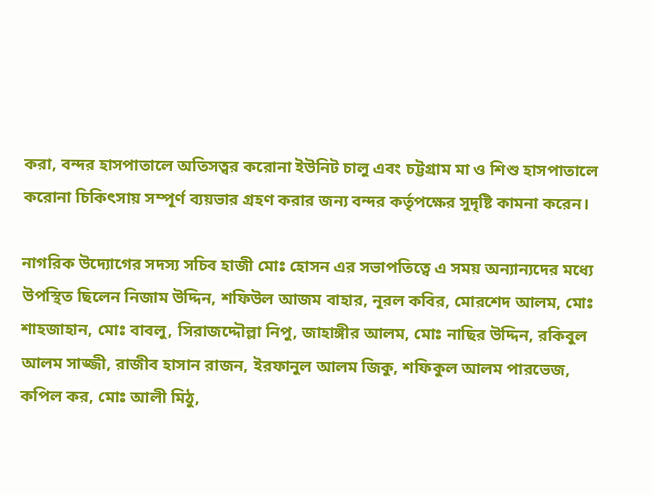করা, বন্দর হাসপাতালে অতিসত্বর করোনা ইউনিট চালু এবং চট্টগ্রাম মা ও শিশু হাসপাতালে করোনা চিকিৎসায় সম্পূর্ণ ব্যয়ভার গ্রহণ করার জন্য বন্দর কর্তৃপক্ষের সুদৃষ্টি কামনা করেন।

নাগরিক উদ্যোগের সদস্য সচিব হাজী মোঃ হোসন এর সভাপতিত্বে এ সময় অন্যান্যদের মধ্যে উপস্থিত ছিলেন নিজাম উদ্দিন, শফিউল আজম বাহার, নূরল কবির, মোরশেদ আলম, মোঃ শাহজাহান, মোঃ বাবলু, সিরাজদ্দৌল্লা নিপু, জাহাঙ্গীর আলম, মোঃ নাছির উদ্দিন, রকিবুল আলম সাজ্জী, রাজীব হাসান রাজন, ইরফানুল আলম জিকু, শফিকুল আলম পারভেজ, কপিল কর, মোঃ আলী মিঠু,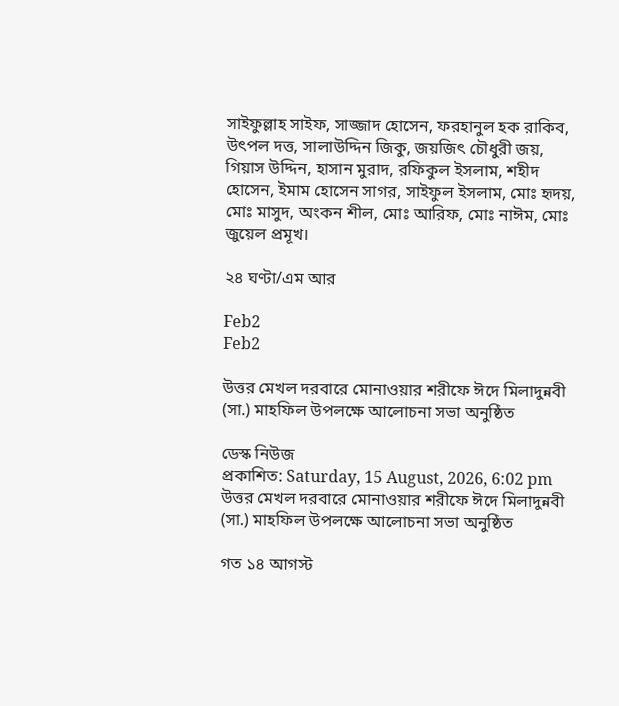সাইফুল্লাহ সাইফ, সাজ্জাদ হোসেন, ফরহানুল হক রাকিব, উৎপল দত্ত, সালাউদ্দিন জিকু, জয়জিৎ চৌধুরী জয়, গিয়াস উদ্দিন, হাসান মুরাদ, রফিকুল ইসলাম, শহীদ হোসেন, ইমাম হোসেন সাগর, সাইফুল ইসলাম, মোঃ হৃদয়, মোঃ মাসুদ, অংকন শীল, মোঃ আরিফ, মোঃ নাঈম, মোঃ জুয়েল প্রমূখ।

২৪ ঘণ্টা/এম আর

Feb2
Feb2

উত্তর মেখল দরবারে মোনাওয়ার শরীফে ঈদে মিলাদুন্নবী (সা.) মাহফিল উপলক্ষে আলোচনা সভা অনুষ্ঠিত

ডেস্ক নিউজ
প্রকাশিত: Saturday, 15 August, 2026, 6:02 pm
উত্তর মেখল দরবারে মোনাওয়ার শরীফে ঈদে মিলাদুন্নবী (সা.) মাহফিল উপলক্ষে আলোচনা সভা অনুষ্ঠিত

গত ১৪ আগস্ট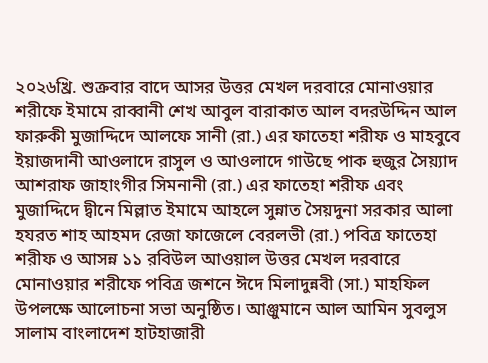২০২৬খ্রি. শুক্রবার বাদে আসর উত্তর মেখল দরবারে মোনাওয়ার শরীফে ইমামে রাব্বানী শেখ আবুল বারাকাত আল বদরউদ্দিন আল ফারুকী মুজাদ্দিদে আলফে সানী (রা.) এর ফাতেহা শরীফ ও মাহবুবে ইয়াজদানী আওলাদে রাসুল ও আওলাদে গাউছে পাক হুজুর সৈয়্যাদ আশরাফ জাহাংগীর সিমনানী (রা.) এর ফাতেহা শরীফ এবং মুজাদ্দিদে দ্বীনে মিল্লাত ইমামে আহলে সুন্নাত সৈয়দুনা সরকার আলা হযরত শাহ আহমদ রেজা ফাজেলে বেরলভী (রা.) পবিত্র ফাতেহা শরীফ ও আসন্ন ১১ রবিউল আওয়াল উত্তর মেখল দরবারে মোনাওয়ার শরীফে পবিত্র জশনে ঈদে মিলাদুন্নবী (সা.) মাহফিল উপলক্ষে আলোচনা সভা অনুষ্ঠিত। আঞ্জুমানে আল আমিন সুবলুস সালাম বাংলাদেশ হাটহাজারী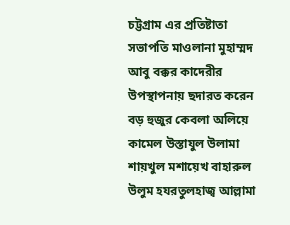চট্টগ্রাম এর প্রতিষ্টাতা সভাপতি মাওলানা মুহাম্মদ আবু বক্কর কাদেরীর উপস্থাপনায় ছদারত করেন বড় হুজুর কেবলা অলিয়ে কামেল উস্তাযুল উলামা শায়খুল মশায়েখ বাহারুল উলুম হযরতুলহাজ্ব আল্লামা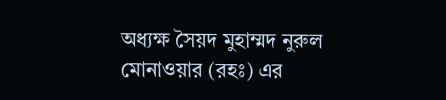অধ্যক্ষ সৈয়দ মুহাম্মদ নুরুল মোনাওয়ার (রহঃ) এর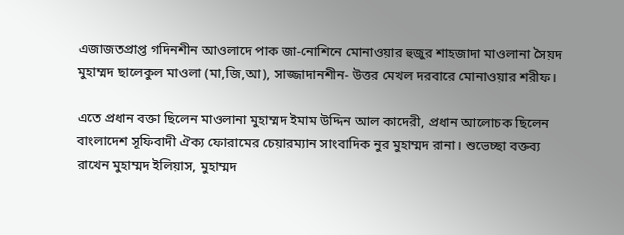এজাজতপ্রাপ্ত গদিনশীন আওলাদে পাক জা-নোশিনে মোনাওয়ার হুজুর শাহজাদা মাওলানা সৈয়দ মুহাম্মদ ছালেকুল মাওলা (মা,জি,আ), সাজ্জাদানশীন- উত্তর মেখল দরবারে মোনাওয়ার শরীফ।

এতে প্রধান বক্তা ছিলেন মাওলানা মুহাম্মদ ইমাম উদ্দিন আল কাদেরী, প্রধান আলোচক ছিলেন বাংলাদেশ সূফিবাদী ঐক্য ফোরামের চেয়ারম্যান সাংবাদিক নুর মুহাম্মদ রানা। শুভেচ্ছা বক্তব্য রাখেন মুহাম্মদ ইলিয়াস, মুহাম্মদ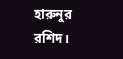হারুনুর রশিদ।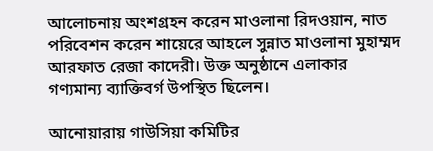আলোচনায় অংশগ্রহন করেন মাওলানা রিদওয়ান, নাত পরিবেশন করেন শায়েরে আহলে সুন্নাত মাওলানা মুহাম্মদ আরফাত রেজা কাদেরী। উক্ত অনুষ্ঠানে এলাকার গণ্যমান্য ব্যাক্তিবর্গ উপস্থিত ছিলেন।

আনোয়ারায় গাউসিয়া কমিটির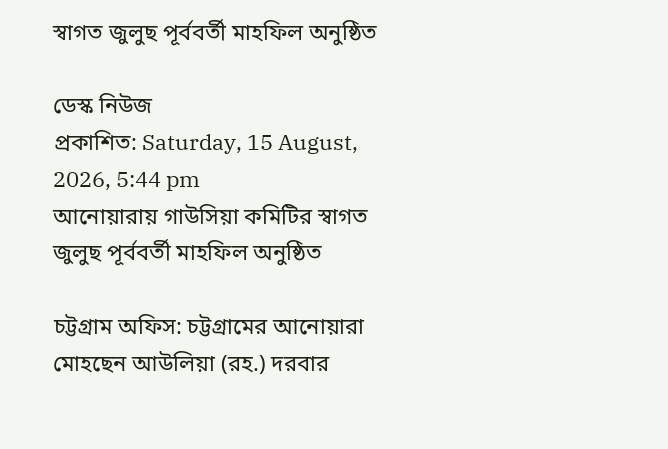স্বাগত জুলুছ পূর্ববর্তী মাহফিল অনুষ্ঠিত

ডেস্ক নিউজ
প্রকাশিত: Saturday, 15 August, 2026, 5:44 pm
আনোয়ারায় গাউসিয়া কমিটির স্বাগত জুলুছ পূর্ববর্তী মাহফিল অনুষ্ঠিত

চট্টগ্রাম অফিস: চট্টগ্রামের আনোয়ারা মোহছেন আউলিয়া (রহ.) দরবার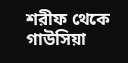শরীফ থেকে গাউসিয়া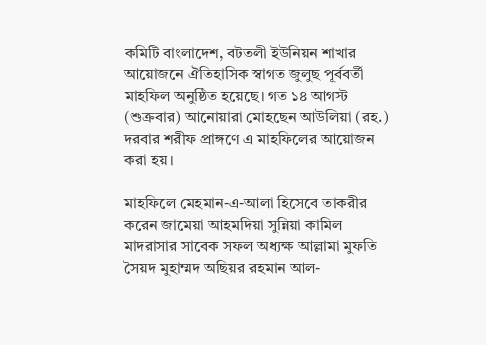কমিটি বাংলাদেশ, বটতলী ইউনিয়ন শাখার আয়োজনে ঐতিহাসিক স্বাগত জুলুছ পূর্ববর্তী মাহফিল অনুষ্ঠিত হয়েছে। গত ১৪ আগস্ট (শুক্রবার) আনোয়ারা মোহছেন আউলিয়া (রহ.) দরবার শরীফ প্রাঙ্গণে এ মাহফিলের আয়োজন করা হয়।

মাহফিলে মেহমান-এ-আলা হিসেবে তাকরীর করেন জামেয়া আহমদিয়া সুন্নিয়া কামিল মাদরাসার সাবেক সফল অধ্যক্ষ আল্লামা মুফতি সৈয়দ মুহাম্মদ অছিয়র রহমান আল-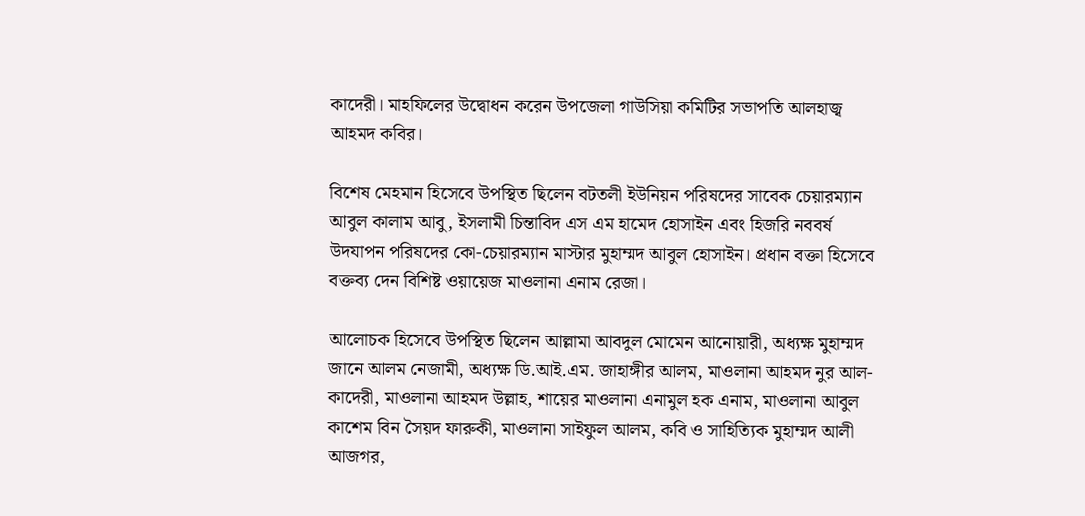কাদেরী। মাহফিলের উদ্বোধন করেন উপজেলা গাউসিয়া কমিটির সভাপতি আলহাজ্ব আহমদ কবির।

বিশেষ মেহমান হিসেবে উপস্থিত ছিলেন বটতলী ইউনিয়ন পরিষদের সাবেক চেয়ারম্যান আবুল কালাম আবু, ইসলামী চিন্তাবিদ এস এম হামেদ হোসাইন এবং হিজরি নববর্ষ উদযাপন পরিষদের কো-চেয়ারম্যান মাস্টার মুহাম্মদ আবুল হোসাইন। প্রধান বক্তা হিসেবে বক্তব্য দেন বিশিষ্ট ওয়ায়েজ মাওলানা এনাম রেজা।

আলোচক হিসেবে উপস্থিত ছিলেন আল্লামা আবদুল মোমেন আনোয়ারী, অধ্যক্ষ মুহাম্মদ জানে আলম নেজামী, অধ্যক্ষ ডি.আই.এম. জাহাঙ্গীর আলম, মাওলানা আহমদ নুর আল-কাদেরী, মাওলানা আহমদ উল্লাহ, শায়ের মাওলানা এনামুল হক এনাম, মাওলানা আবুল কাশেম বিন সৈয়দ ফারুকী, মাওলানা সাইফুল আলম, কবি ও সাহিত্যিক মুহাম্মদ আলী আজগর,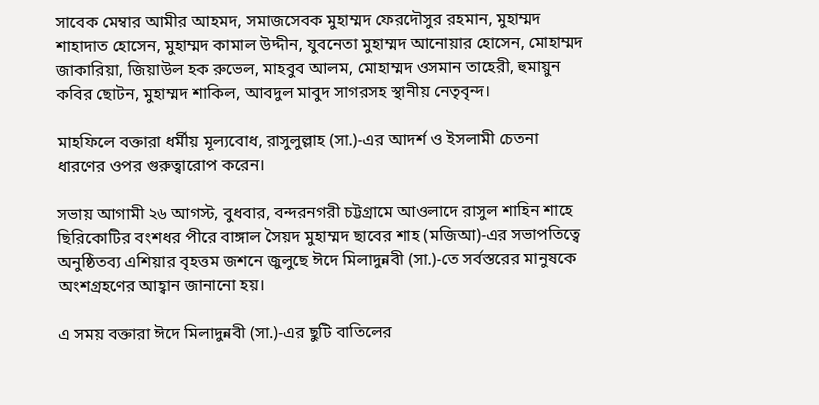সাবেক মেম্বার আমীর আহমদ, সমাজসেবক মুহাম্মদ ফেরদৌসুর রহমান, মুহাম্মদ শাহাদাত হোসেন, মুহাম্মদ কামাল উদ্দীন, যুবনেতা মুহাম্মদ আনোয়ার হোসেন, মোহাম্মদ জাকারিয়া, জিয়াউল হক রুভেল, মাহবুব আলম, মোহাম্মদ ওসমান তাহেরী, হুমায়ুন কবির ছোটন, মুহাম্মদ শাকিল, আবদুল মাবুদ সাগরসহ স্থানীয় নেতৃবৃন্দ।

মাহফিলে বক্তারা ধর্মীয় মূল্যবোধ, রাসুলুল্লাহ (সা.)-এর আদর্শ ও ইসলামী চেতনা ধারণের ওপর গুরুত্বারোপ করেন।

সভায় আগামী ২৬ আগস্ট, বুধবার, বন্দরনগরী চট্টগ্রামে আওলাদে রাসুল শাহিন শাহে ছিরিকোটির বংশধর পীরে বাঙ্গাল সৈয়দ মুহাম্মদ ছাবের শাহ (মজিআ)-এর সভাপতিত্বে অনুষ্ঠিতব্য এশিয়ার বৃহত্তম জশনে জুলুছে ঈদে মিলাদুন্নবী (সা.)-তে সর্বস্তরের মানুষকে অংশগ্রহণের আহ্বান জানানো হয়।

এ সময় বক্তারা ঈদে মিলাদুন্নবী (সা.)-এর ছুটি বাতিলের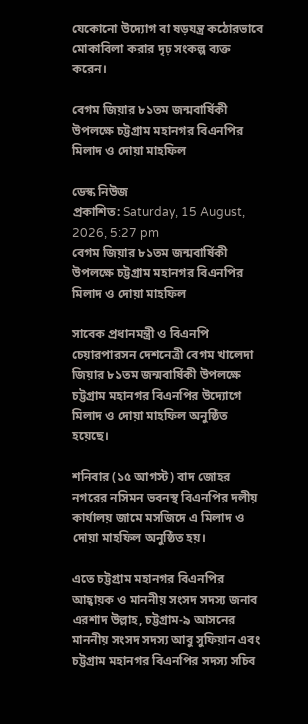যেকোনো উদ্যোগ বা ষড়যন্ত্র কঠোরভাবে মোকাবিলা করার দৃঢ় সংকল্প ব্যক্ত করেন।

বেগম জিয়ার ৮১তম জন্মবার্ষিকী উপলক্ষে চট্টগ্রাম মহানগর বিএনপির মিলাদ ও দোয়া মাহফিল

ডেস্ক নিউজ
প্রকাশিত: Saturday, 15 August, 2026, 5:27 pm
বেগম জিয়ার ৮১তম জন্মবার্ষিকী উপলক্ষে চট্টগ্রাম মহানগর বিএনপির মিলাদ ও দোয়া মাহফিল

সাবেক প্রধানমন্ত্রী ও বিএনপি চেয়ারপারসন দেশনেত্রী বেগম খালেদা জিয়ার ৮১তম জন্মবার্ষিকী উপলক্ষে চট্টগ্রাম মহানগর বিএনপির উদ্যোগে মিলাদ ও দোয়া মাহফিল অনুষ্ঠিত হয়েছে।

শনিবার (১৫ আগস্ট) বাদ জোহর নগরের নসিমন ভবনস্থ বিএনপির দলীয় কার্যালয় জামে মসজিদে এ মিলাদ ও দোয়া মাহফিল অনুষ্ঠিত হয়।

এতে চট্টগ্রাম মহানগর বিএনপির আহ্বায়ক ও মাননীয় সংসদ সদস্য জনাব এরশাদ উল্লাহ, চট্টগ্রাম-৯ আসনের মাননীয় সংসদ সদস্য আবু সুফিয়ান এবং চট্টগ্রাম মহানগর বিএনপির সদস্য সচিব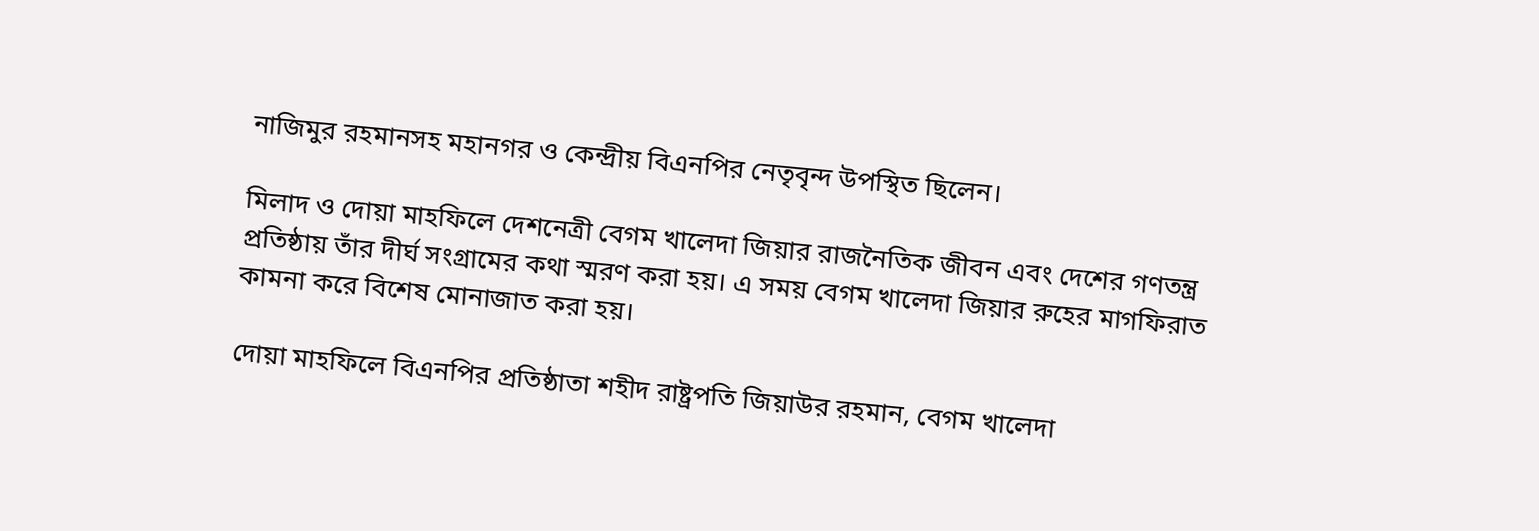নাজিমুর রহমানসহ মহানগর ও কেন্দ্রীয় বিএনপির নেতৃবৃন্দ উপস্থিত ছিলেন।

মিলাদ ও দোয়া মাহফিলে দেশনেত্রী বেগম খালেদা জিয়ার রাজনৈতিক জীবন এবং দেশের গণতন্ত্র প্রতিষ্ঠায় তাঁর দীর্ঘ সংগ্রামের কথা স্মরণ করা হয়। এ সময় বেগম খালেদা জিয়ার রুহের মাগফিরাত কামনা করে বিশেষ মোনাজাত করা হয়।

দোয়া মাহফিলে বিএনপির প্রতিষ্ঠাতা শহীদ রাষ্ট্রপতি জিয়াউর রহমান, বেগম খালেদা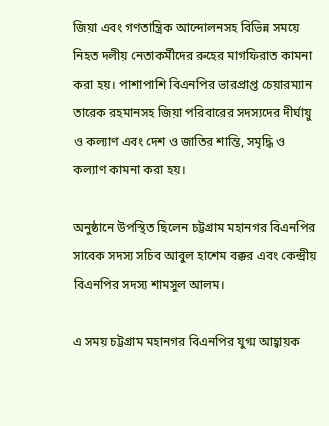জিয়া এবং গণতান্ত্রিক আন্দোলনসহ বিভিন্ন সময়ে নিহত দলীয় নেতাকর্মীদের রুহের মাগফিরাত কামনা করা হয়। পাশাপাশি বিএনপির ভারপ্রাপ্ত চেয়ারম্যান তারেক রহমানসহ জিয়া পরিবারের সদস্যদের দীর্ঘায়ু ও কল্যাণ এবং দেশ ও জাতির শান্তি, সমৃদ্ধি ও কল্যাণ কামনা করা হয়।

অনুষ্ঠানে উপস্থিত ছিলেন চট্টগ্রাম মহানগর বিএনপির সাবেক সদস্য সচিব আবুল হাশেম বক্কর এবং কেন্দ্রীয় বিএনপির সদস্য শামসুল আলম।

এ সময় চট্টগ্রাম মহানগর বিএনপির যুগ্ম আহ্বায়ক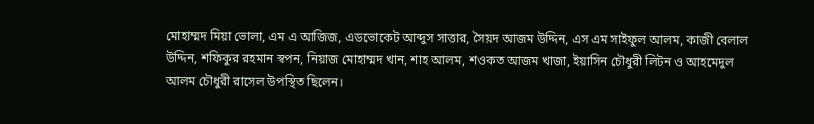মোহাম্মদ মিয়া ভোলা, এম এ আজিজ, এডভোকেট আব্দুস সাত্তার, সৈয়দ আজম উদ্দিন, এস এম সাইফুল আলম, কাজী বেলাল উদ্দিন, শফিকুর রহমান স্বপন, নিয়াজ মোহাম্মদ খান, শাহ আলম, শওকত আজম খাজা, ইয়াসিন চৌধুরী লিটন ও আহমেদুল আলম চৌধুরী রাসেল উপস্থিত ছিলেন।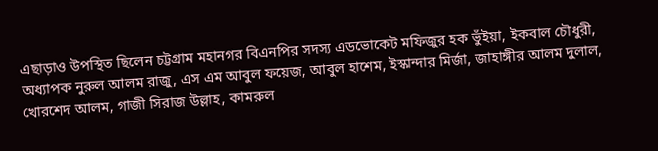এছাড়াও উপস্থিত ছিলেন চট্টগ্রাম মহানগর বিএনপির সদস্য এডভোকেট মফিজুর হক ভুঁইয়া, ইকবাল চৌধুরী, অধ্যাপক নুরুল আলম রাজু, এস এম আবুল ফয়েজ, আবুল হাশেম, ইস্কান্দার মির্জা, জাহাঙ্গীর আলম দুলাল, খোরশেদ আলম, গাজী সিরাজ উল্লাহ, কামরুল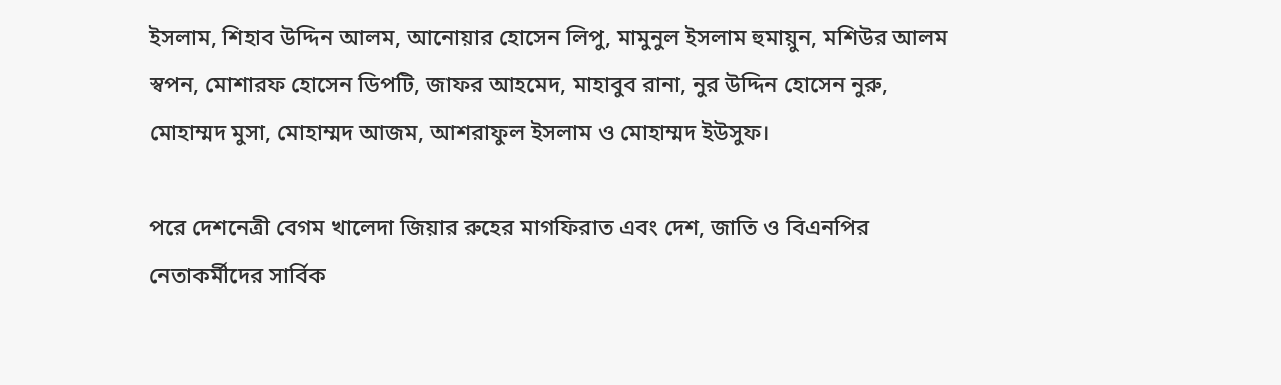ইসলাম, শিহাব উদ্দিন আলম, আনোয়ার হোসেন লিপু, মামুনুল ইসলাম হুমায়ুন, মশিউর আলম স্বপন, মোশারফ হোসেন ডিপটি, জাফর আহমেদ, মাহাবুব রানা, নুর উদ্দিন হোসেন নুরু, মোহাম্মদ মুসা, মোহাম্মদ আজম, আশরাফুল ইসলাম ও মোহাম্মদ ইউসুফ।

পরে দেশনেত্রী বেগম খালেদা জিয়ার রুহের মাগফিরাত এবং দেশ, জাতি ও বিএনপির নেতাকর্মীদের সার্বিক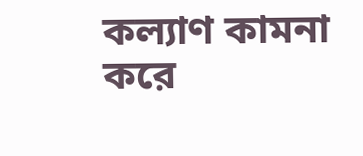কল্যাণ কামনা করে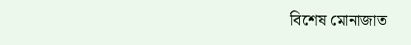বিশেষ মোনাজাত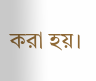করা হয়।